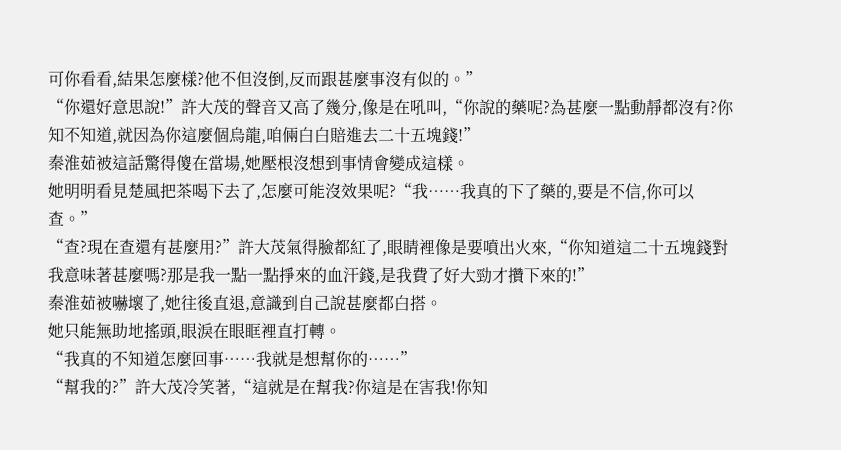可你看看,結果怎麼樣?他不但沒倒,反而跟甚麼事沒有似的。”
“你還好意思說!”許大茂的聲音又高了幾分,像是在吼叫,“你說的藥呢?為甚麼一點動靜都沒有?你知不知道,就因為你這麼個烏龍,咱倆白白賠進去二十五塊錢!”
秦淮茹被這話驚得傻在當場,她壓根沒想到事情會變成這樣。
她明明看見楚風把茶喝下去了,怎麼可能沒效果呢?“我……我真的下了藥的,要是不信,你可以查。”
“查?現在查還有甚麼用?”許大茂氣得臉都紅了,眼睛裡像是要噴出火來,“你知道這二十五塊錢對我意味著甚麼嗎?那是我一點一點掙來的血汗錢,是我費了好大勁才攢下來的!”
秦淮茹被嚇壞了,她往後直退,意識到自己說甚麼都白搭。
她只能無助地搖頭,眼淚在眼眶裡直打轉。
“我真的不知道怎麼回事……我就是想幫你的……”
“幫我的?”許大茂冷笑著,“這就是在幫我?你這是在害我!你知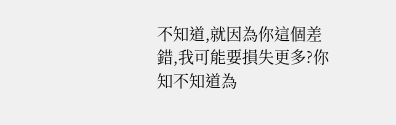不知道,就因為你這個差錯,我可能要損失更多?你知不知道為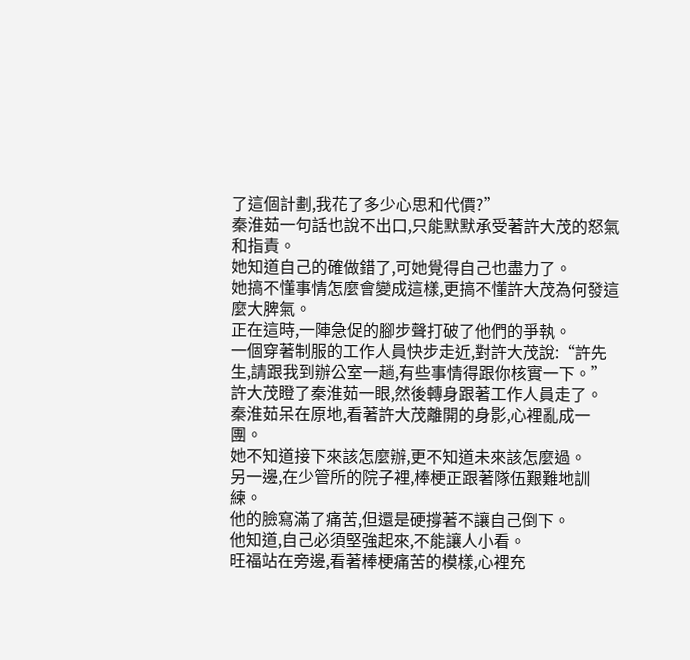了這個計劃,我花了多少心思和代價?”
秦淮茹一句話也說不出口,只能默默承受著許大茂的怒氣和指責。
她知道自己的確做錯了,可她覺得自己也盡力了。
她搞不懂事情怎麼會變成這樣,更搞不懂許大茂為何發這麼大脾氣。
正在這時,一陣急促的腳步聲打破了他們的爭執。
一個穿著制服的工作人員快步走近,對許大茂說:“許先生,請跟我到辦公室一趟,有些事情得跟你核實一下。”
許大茂瞪了秦淮茹一眼,然後轉身跟著工作人員走了。
秦淮茹呆在原地,看著許大茂離開的身影,心裡亂成一團。
她不知道接下來該怎麼辦,更不知道未來該怎麼過。
另一邊,在少管所的院子裡,棒梗正跟著隊伍艱難地訓練。
他的臉寫滿了痛苦,但還是硬撐著不讓自己倒下。
他知道,自己必須堅強起來,不能讓人小看。
旺福站在旁邊,看著棒梗痛苦的模樣,心裡充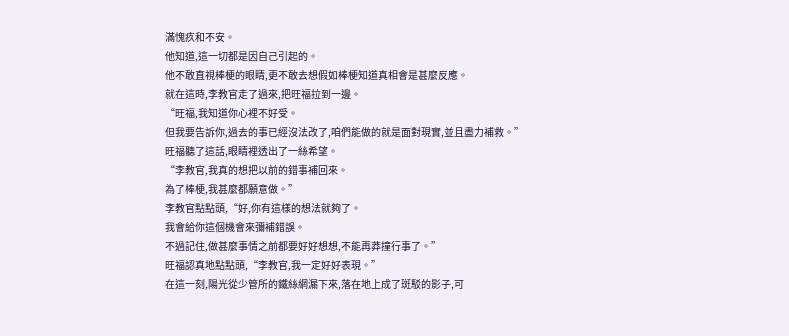滿愧疚和不安。
他知道,這一切都是因自己引起的。
他不敢直視棒梗的眼睛,更不敢去想假如棒梗知道真相會是甚麼反應。
就在這時,李教官走了過來,把旺福拉到一邊。
“旺福,我知道你心裡不好受。
但我要告訴你,過去的事已經沒法改了,咱們能做的就是面對現實,並且盡力補救。”
旺福聽了這話,眼睛裡透出了一絲希望。
“李教官,我真的想把以前的錯事補回來。
為了棒梗,我甚麼都願意做。”
李教官點點頭,“好,你有這樣的想法就夠了。
我會給你這個機會來彌補錯誤。
不過記住,做甚麼事情之前都要好好想想,不能再莽撞行事了。”
旺福認真地點點頭,“李教官,我一定好好表現。”
在這一刻,陽光從少管所的鐵絲網漏下來,落在地上成了斑駁的影子,可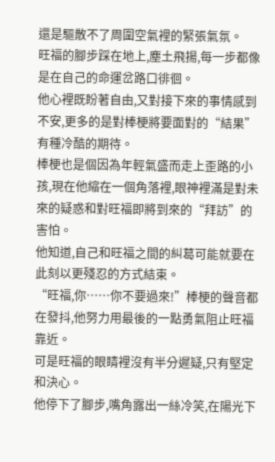還是驅散不了周圍空氣裡的緊張氣氛。
旺福的腳步踩在地上,塵土飛揚,每一步都像是在自己的命運岔路口徘徊。
他心裡既盼著自由,又對接下來的事情感到不安,更多的是對棒梗將要面對的“結果”有種冷酷的期待。
棒梗也是個因為年輕氣盛而走上歪路的小孩,現在他縮在一個角落裡,眼神裡滿是對未來的疑惑和對旺福即將到來的“拜訪”的害怕。
他知道,自己和旺福之間的糾葛可能就要在此刻以更殘忍的方式結束。
“旺福,你……你不要過來!”棒梗的聲音都在發抖,他努力用最後的一點勇氣阻止旺福靠近。
可是旺福的眼睛裡沒有半分遲疑,只有堅定和決心。
他停下了腳步,嘴角露出一絲冷笑,在陽光下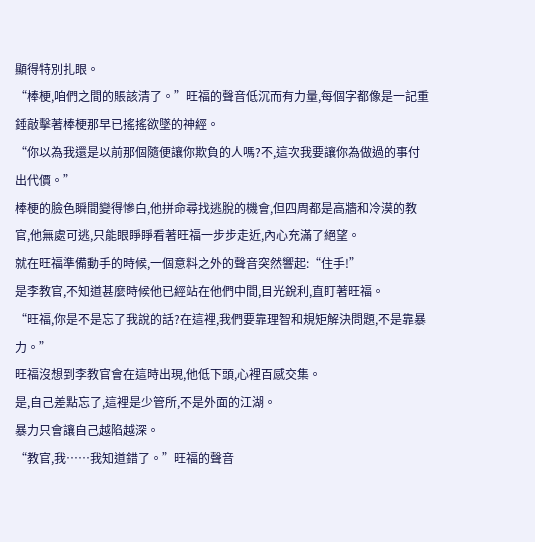顯得特別扎眼。
“棒梗,咱們之間的賬該清了。”旺福的聲音低沉而有力量,每個字都像是一記重錘敲擊著棒梗那早已搖搖欲墜的神經。
“你以為我還是以前那個隨便讓你欺負的人嗎?不,這次我要讓你為做過的事付出代價。”
棒梗的臉色瞬間變得慘白,他拼命尋找逃脫的機會,但四周都是高牆和冷漠的教官,他無處可逃,只能眼睜睜看著旺福一步步走近,內心充滿了絕望。
就在旺福準備動手的時候,一個意料之外的聲音突然響起:“住手!”
是李教官,不知道甚麼時候他已經站在他們中間,目光銳利,直盯著旺福。
“旺福,你是不是忘了我說的話?在這裡,我們要靠理智和規矩解決問題,不是靠暴力。”
旺福沒想到李教官會在這時出現,他低下頭,心裡百感交集。
是,自己差點忘了,這裡是少管所,不是外面的江湖。
暴力只會讓自己越陷越深。
“教官,我……我知道錯了。”旺福的聲音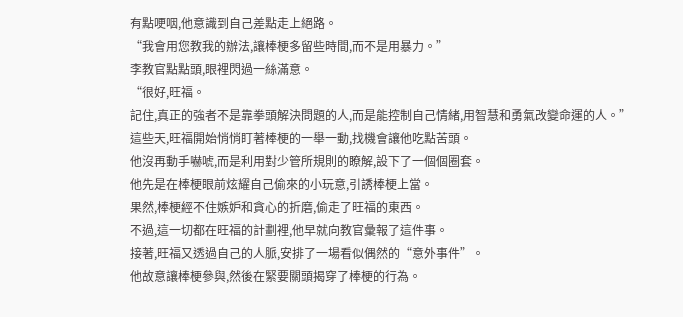有點哽咽,他意識到自己差點走上絕路。
“我會用您教我的辦法,讓棒梗多留些時間,而不是用暴力。”
李教官點點頭,眼裡閃過一絲滿意。
“很好,旺福。
記住,真正的強者不是靠拳頭解決問題的人,而是能控制自己情緒,用智慧和勇氣改變命運的人。”
這些天,旺福開始悄悄盯著棒梗的一舉一動,找機會讓他吃點苦頭。
他沒再動手嚇唬,而是利用對少管所規則的瞭解,設下了一個個圈套。
他先是在棒梗眼前炫耀自己偷來的小玩意,引誘棒梗上當。
果然,棒梗經不住嫉妒和貪心的折磨,偷走了旺福的東西。
不過,這一切都在旺福的計劃裡,他早就向教官彙報了這件事。
接著,旺福又透過自己的人脈,安排了一場看似偶然的“意外事件”。
他故意讓棒梗參與,然後在緊要關頭揭穿了棒梗的行為。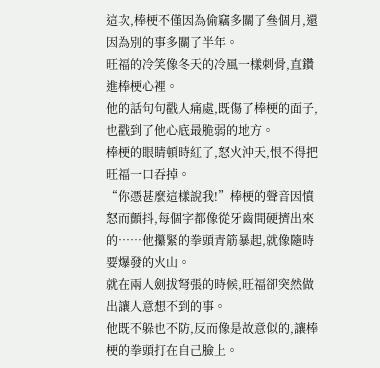這次,棒梗不僅因為偷竊多關了叄個月,還因為別的事多關了半年。
旺福的冷笑像冬天的冷風一樣刺骨,直鑽進棒梗心裡。
他的話句句戳人痛處,既傷了棒梗的面子,也戳到了他心底最脆弱的地方。
棒梗的眼睛頓時紅了,怒火沖天,恨不得把旺福一口吞掉。
“你憑甚麼這樣說我!”棒梗的聲音因憤怒而顫抖,每個字都像從牙齒間硬擠出來的……他攥緊的拳頭青筋暴起,就像隨時要爆發的火山。
就在兩人劍拔弩張的時候,旺福卻突然做出讓人意想不到的事。
他既不躲也不防,反而像是故意似的,讓棒梗的拳頭打在自己臉上。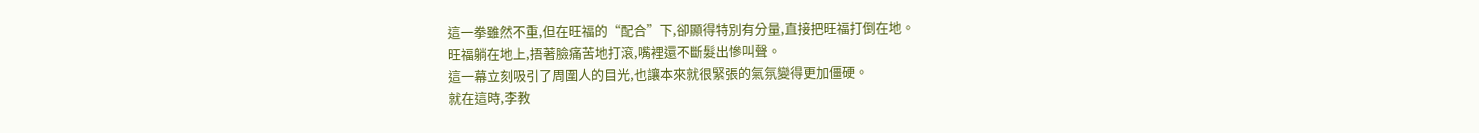這一拳雖然不重,但在旺福的“配合”下,卻顯得特別有分量,直接把旺福打倒在地。
旺福躺在地上,捂著臉痛苦地打滾,嘴裡還不斷髮出慘叫聲。
這一幕立刻吸引了周圍人的目光,也讓本來就很緊張的氣氛變得更加僵硬。
就在這時,李教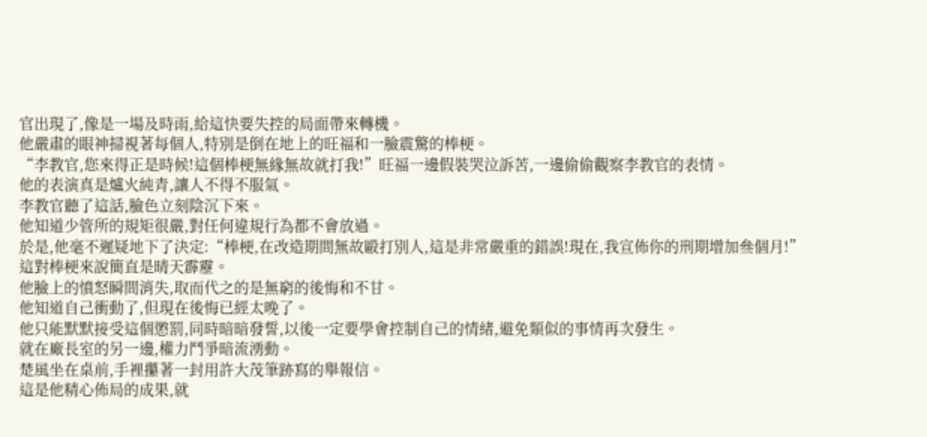官出現了,像是一場及時雨,給這快要失控的局面帶來轉機。
他嚴肅的眼神掃視著每個人,特別是倒在地上的旺福和一臉震驚的棒梗。
“李教官,您來得正是時候!這個棒梗無緣無故就打我!”旺福一邊假裝哭泣訴苦,一邊偷偷觀察李教官的表情。
他的表演真是爐火純青,讓人不得不服氣。
李教官聽了這話,臉色立刻陰沉下來。
他知道少管所的規矩很嚴,對任何違規行為都不會放過。
於是,他毫不遲疑地下了決定:“棒梗,在改造期間無故毆打別人,這是非常嚴重的錯誤!現在,我宣佈你的刑期增加叄個月!”
這對棒梗來說簡直是晴天霹靂。
他臉上的憤怒瞬間消失,取而代之的是無窮的後悔和不甘。
他知道自己衝動了,但現在後悔已經太晚了。
他只能默默接受這個懲罰,同時暗暗發誓,以後一定要學會控制自己的情緒,避免類似的事情再次發生。
就在廠長室的另一邊,權力鬥爭暗流湧動。
楚風坐在桌前,手裡攥著一封用許大茂筆跡寫的舉報信。
這是他精心佈局的成果,就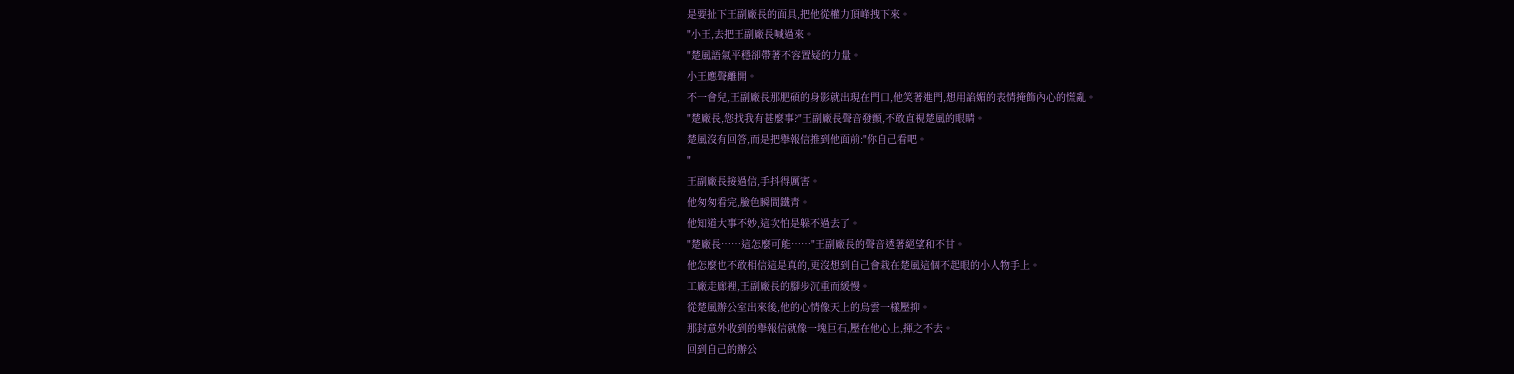是要扯下王副廠長的面具,把他從權力頂峰拽下來。
"小王,去把王副廠長喊過來。
"楚風語氣平穩卻帶著不容置疑的力量。
小王應聲離開。
不一會兒,王副廠長那肥碩的身影就出現在門口,他笑著進門,想用諂媚的表情掩飾內心的慌亂。
"楚廠長,您找我有甚麼事?"王副廠長聲音發顫,不敢直視楚風的眼睛。
楚風沒有回答,而是把舉報信推到他面前:"你自己看吧。
"
王副廠長接過信,手抖得厲害。
他匆匆看完,臉色瞬間鐵青。
他知道大事不妙,這次怕是躲不過去了。
"楚廠長……這怎麼可能……"王副廠長的聲音透著絕望和不甘。
他怎麼也不敢相信這是真的,更沒想到自己會栽在楚風這個不起眼的小人物手上。
工廠走廊裡,王副廠長的腳步沉重而緩慢。
從楚風辦公室出來後,他的心情像天上的烏雲一樣壓抑。
那封意外收到的舉報信就像一塊巨石,壓在他心上,揮之不去。
回到自己的辦公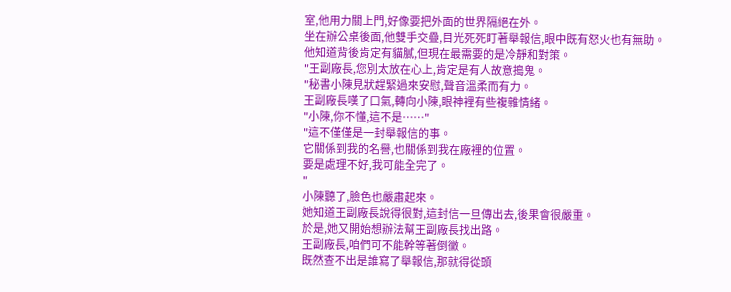室,他用力關上門,好像要把外面的世界隔絕在外。
坐在辦公桌後面,他雙手交疊,目光死死盯著舉報信,眼中既有怒火也有無助。
他知道背後肯定有貓膩,但現在最需要的是冷靜和對策。
"王副廠長,您別太放在心上,肯定是有人故意搗鬼。
"秘書小陳見狀趕緊過來安慰,聲音溫柔而有力。
王副廠長嘆了口氣,轉向小陳,眼神裡有些複雜情緒。
"小陳,你不懂,這不是……"
"這不僅僅是一封舉報信的事。
它關係到我的名譽,也關係到我在廠裡的位置。
要是處理不好,我可能全完了。
"
小陳聽了,臉色也嚴肅起來。
她知道王副廠長說得很對,這封信一旦傳出去,後果會很嚴重。
於是,她又開始想辦法幫王副廠長找出路。
王副廠長,咱們可不能幹等著倒黴。
既然查不出是誰寫了舉報信,那就得從頭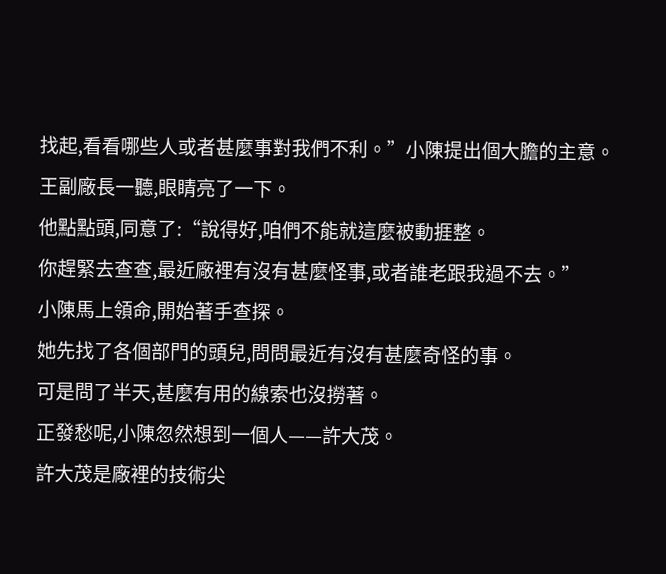找起,看看哪些人或者甚麼事對我們不利。”小陳提出個大膽的主意。
王副廠長一聽,眼睛亮了一下。
他點點頭,同意了:“說得好,咱們不能就這麼被動捱整。
你趕緊去查查,最近廠裡有沒有甚麼怪事,或者誰老跟我過不去。”
小陳馬上領命,開始著手查探。
她先找了各個部門的頭兒,問問最近有沒有甚麼奇怪的事。
可是問了半天,甚麼有用的線索也沒撈著。
正發愁呢,小陳忽然想到一個人——許大茂。
許大茂是廠裡的技術尖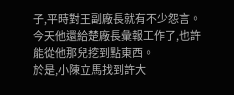子,平時對王副廠長就有不少怨言。
今天他還給楚廠長彙報工作了,也許能從他那兒挖到點東西。
於是,小陳立馬找到許大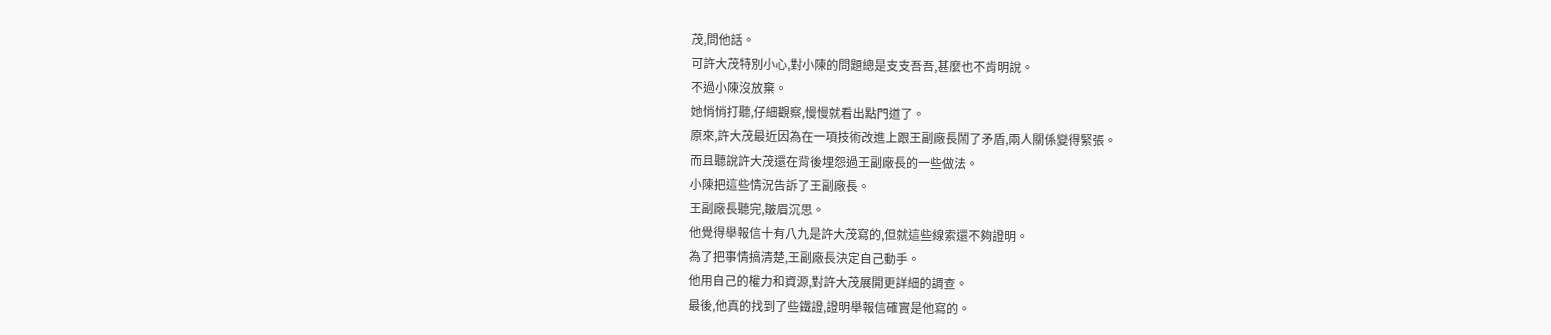茂,問他話。
可許大茂特別小心,對小陳的問題總是支支吾吾,甚麼也不肯明說。
不過小陳沒放棄。
她悄悄打聽,仔細觀察,慢慢就看出點門道了。
原來,許大茂最近因為在一項技術改進上跟王副廠長鬧了矛盾,兩人關係變得緊張。
而且聽說許大茂還在背後埋怨過王副廠長的一些做法。
小陳把這些情況告訴了王副廠長。
王副廠長聽完,皺眉沉思。
他覺得舉報信十有八九是許大茂寫的,但就這些線索還不夠證明。
為了把事情搞清楚,王副廠長決定自己動手。
他用自己的權力和資源,對許大茂展開更詳細的調查。
最後,他真的找到了些鐵證,證明舉報信確實是他寫的。